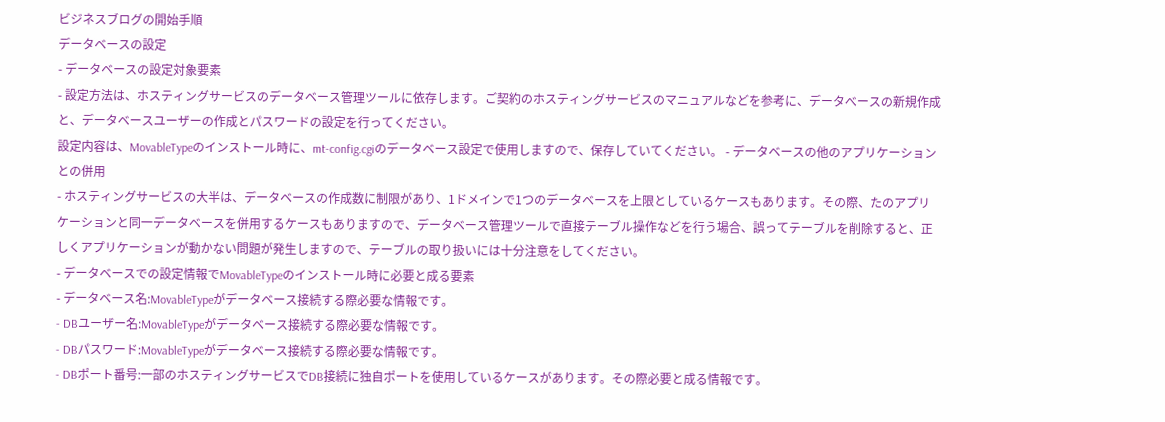ビジネスブログの開始手順
データベースの設定
- データベースの設定対象要素
- 設定方法は、ホスティングサービスのデータベース管理ツールに依存します。ご契約のホスティングサービスのマニュアルなどを参考に、データべースの新規作成と、データベースユーザーの作成とパスワードの設定を行ってください。
設定内容は、MovableTypeのインストール時に、mt-config.cgiのデータベース設定で使用しますので、保存していてください。 - データベースの他のアプリケーションとの併用
- ホスティングサービスの大半は、データベースの作成数に制限があり、1ドメインで1つのデータベースを上限としているケースもあります。その際、たのアプリケーションと同一データベースを併用するケースもありますので、データベース管理ツールで直接テーブル操作などを行う場合、誤ってテーブルを削除すると、正しくアプリケーションが動かない問題が発生しますので、テーブルの取り扱いには十分注意をしてください。
- データベースでの設定情報でMovableTypeのインストール時に必要と成る要素
- データベース名:MovableTypeがデータベース接続する際必要な情報です。
- DBユーザー名:MovableTypeがデータベース接続する際必要な情報です。
- DBパスワード:MovableTypeがデータベース接続する際必要な情報です。
- DBポート番号:一部のホスティングサービスでDB接続に独自ポートを使用しているケースがあります。その際必要と成る情報です。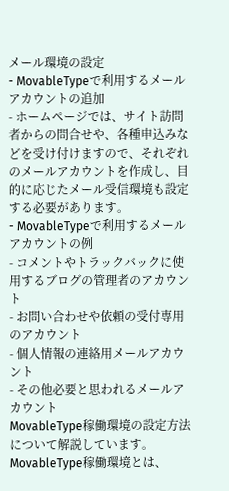メール環境の設定
- MovableTypeで利用するメールアカウントの追加
- ホームページでは、サイト訪問者からの問合せや、各種申込みなどを受け付けますので、それぞれのメールアカウントを作成し、目的に応じたメール受信環境も設定する必要があります。
- MovableTypeで利用するメールアカウントの例
- コメントやトラックバックに使用するブログの管理者のアカウント
- お問い合わせや依頼の受付専用のアカウント
- 個人情報の連絡用メールアカウント
- その他必要と思われるメールアカウント
MovableType稼働環境の設定方法について解説しています。
MovableType稼働環境とは、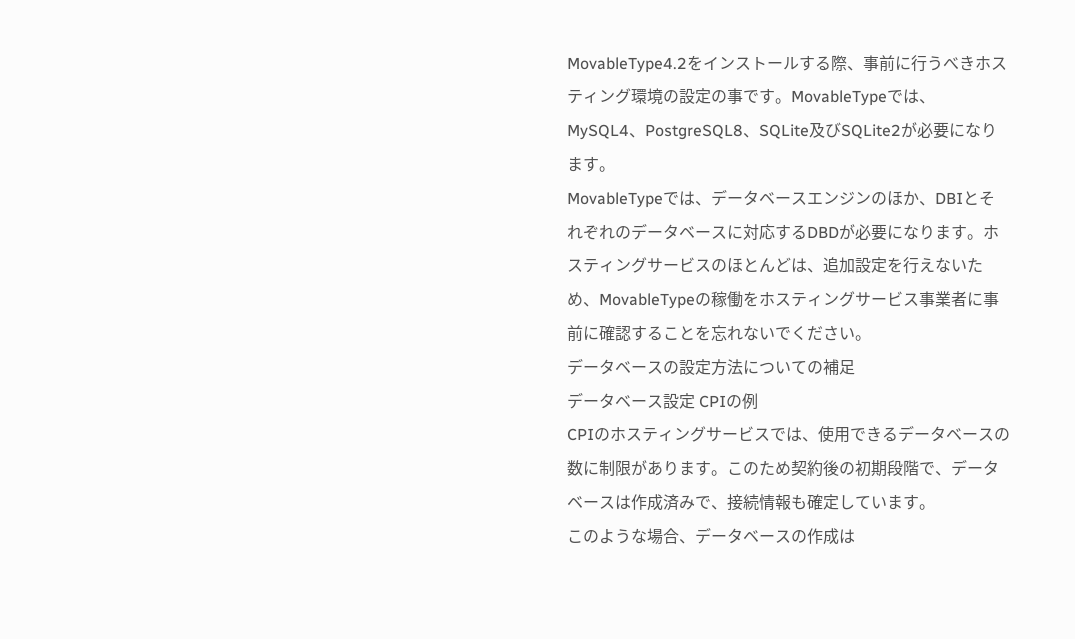MovableType4.2をインストールする際、事前に行うべきホスティング環境の設定の事です。MovableTypeでは、MySQL4、PostgreSQL8、SQLite及びSQLite2が必要になります。
MovableTypeでは、データベースエンジンのほか、DBIとそれぞれのデータベースに対応するDBDが必要になります。ホスティングサービスのほとんどは、追加設定を行えないため、MovableTypeの稼働をホスティングサービス事業者に事前に確認することを忘れないでください。
データベースの設定方法についての補足
データベース設定 CPIの例
CPIのホスティングサービスでは、使用できるデータベースの数に制限があります。このため契約後の初期段階で、データベースは作成済みで、接続情報も確定しています。
このような場合、データベースの作成は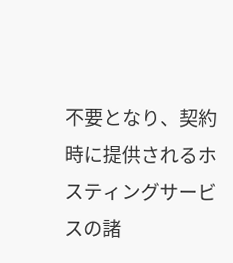不要となり、契約時に提供されるホスティングサービスの諸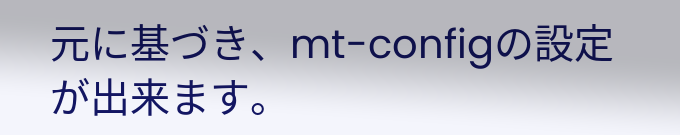元に基づき、mt-configの設定が出来ます。